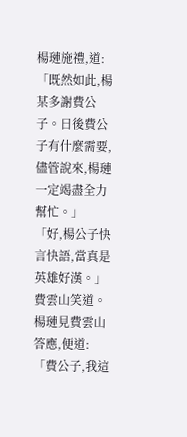楊璉施禮,道:「既然如此,楊某多謝費公子。日後費公子有什麼需要,儘管說來,楊璉一定竭盡全力幫忙。」
「好,楊公子快言快語,當真是英雄好漢。」費雲山笑道。
楊璉見費雲山答應,便道:「費公子,我這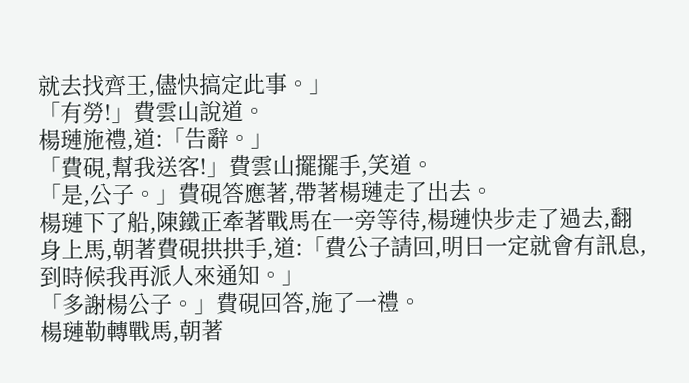就去找齊王,儘快搞定此事。」
「有勞!」費雲山說道。
楊璉施禮,道:「告辭。」
「費硯,幫我送客!」費雲山擺擺手,笑道。
「是,公子。」費硯答應著,帶著楊璉走了出去。
楊璉下了船,陳鐵正牽著戰馬在一旁等待,楊璉快步走了過去,翻身上馬,朝著費硯拱拱手,道:「費公子請回,明日一定就會有訊息,到時候我再派人來通知。」
「多謝楊公子。」費硯回答,施了一禮。
楊璉勒轉戰馬,朝著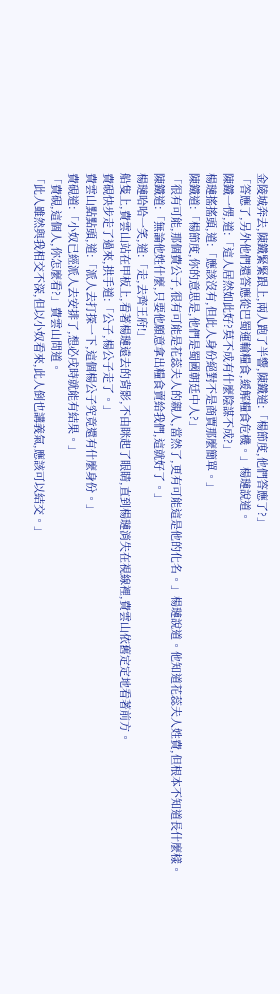金陵城奔去,陳鐵緊緊跟上,兩人跑了半響,陳鐵道:「楊節度,他們答應了?」
「答應了,另外他們還答應從巴蜀運輸糧食,緩解糧食危機。」楊璉說道。
陳鐵一愣,道:「這人居然如此好?莫不成有什麼陰謀不成?」
楊璉搖搖頭,道:「應該沒有,但此人身份絕對不是商賈那麼簡單。」
陳鐵道:「楊節度,你的意思是,他們是蜀國朝廷中人?」
「很有可能,那個費公子,很有可能是花蕊夫人的親人,當然了,更有可能這是他的化名。」楊璉說道。他知道花蕊夫人姓費,但根本不知道長什麼樣。
陳鐵道:「無論他姓什麼,只要他願意拿出糧食賣給我們,這就好了。」
楊璉哈哈一笑,道:「走,去齊王府!」
船隻上,費雲山站在甲板上,看著楊璉遠去的背影,不由眯起了眼睛,直到楊璉消失在視線裡,費雲山依舊定定地看著前方。
費硯快步走了過來,拱手道:「公子,楊公子走了。」
費雲山點點頭,道:「派人去打探一下,這個楊公子究竟還有什麼身份。」
費硯道:「小奴已經派人去安排了,想必戌時就能有結果。」
「費硯,這個人,你怎麼看?」費雲山問道。
「此人雖然與我相交不深,但以小奴看來,此人倒也講義氣,應該可以結交。」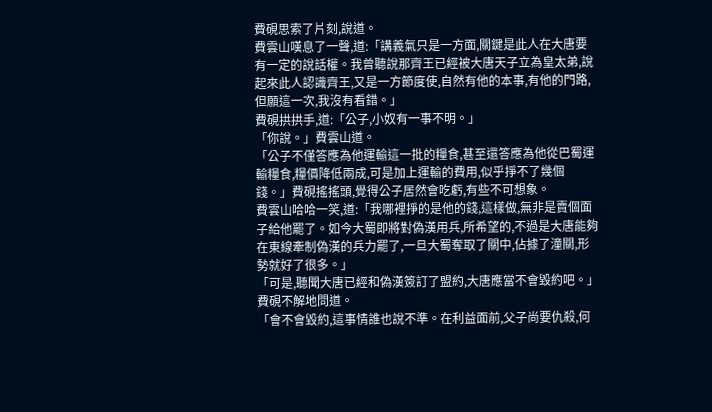費硯思索了片刻,說道。
費雲山嘆息了一聲,道:「講義氣只是一方面,關鍵是此人在大唐要有一定的說話權。我曾聽說那齊王已經被大唐天子立為皇太弟,說起來此人認識齊王,又是一方節度使,自然有他的本事,有他的門路,但願這一次,我沒有看錯。」
費硯拱拱手,道:「公子,小奴有一事不明。」
「你說。」費雲山道。
「公子不僅答應為他運輸這一批的糧食,甚至還答應為他從巴蜀運輸糧食,糧價降低兩成,可是加上運輸的費用,似乎掙不了幾個錢。」費硯搖搖頭,覺得公子居然會吃虧,有些不可想象。
費雲山哈哈一笑,道:「我哪裡掙的是他的錢,這樣做,無非是賣個面子給他罷了。如今大蜀即將對偽漢用兵,所希望的,不過是大唐能夠在東線牽制偽漢的兵力罷了,一旦大蜀奪取了關中,佔據了潼關,形勢就好了很多。」
「可是,聽聞大唐已經和偽漢簽訂了盟約,大唐應當不會毀約吧。」費硯不解地問道。
「會不會毀約,這事情誰也說不準。在利益面前,父子尚要仇殺,何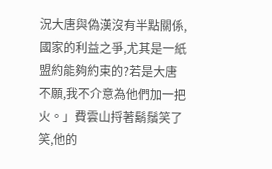況大唐與偽漢沒有半點關係,國家的利益之爭,尤其是一紙盟約能夠約束的?若是大唐不願,我不介意為他們加一把火。」費雲山捋著鬍鬚笑了笑,他的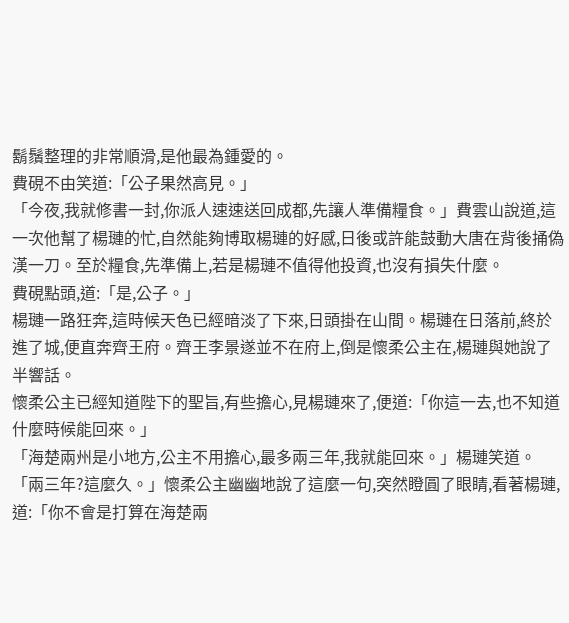鬍鬚整理的非常順滑,是他最為鍾愛的。
費硯不由笑道:「公子果然高見。」
「今夜,我就修書一封,你派人速速送回成都,先讓人準備糧食。」費雲山說道,這一次他幫了楊璉的忙,自然能夠博取楊璉的好感,日後或許能鼓動大唐在背後捅偽漢一刀。至於糧食,先準備上,若是楊璉不值得他投資,也沒有損失什麼。
費硯點頭,道:「是,公子。」
楊璉一路狂奔,這時候天色已經暗淡了下來,日頭掛在山間。楊璉在日落前,終於進了城,便直奔齊王府。齊王李景遂並不在府上,倒是懷柔公主在,楊璉與她說了半響話。
懷柔公主已經知道陛下的聖旨,有些擔心,見楊璉來了,便道:「你這一去,也不知道什麼時候能回來。」
「海楚兩州是小地方,公主不用擔心,最多兩三年,我就能回來。」楊璉笑道。
「兩三年?這麼久。」懷柔公主幽幽地說了這麼一句,突然瞪圓了眼睛,看著楊璉,道:「你不會是打算在海楚兩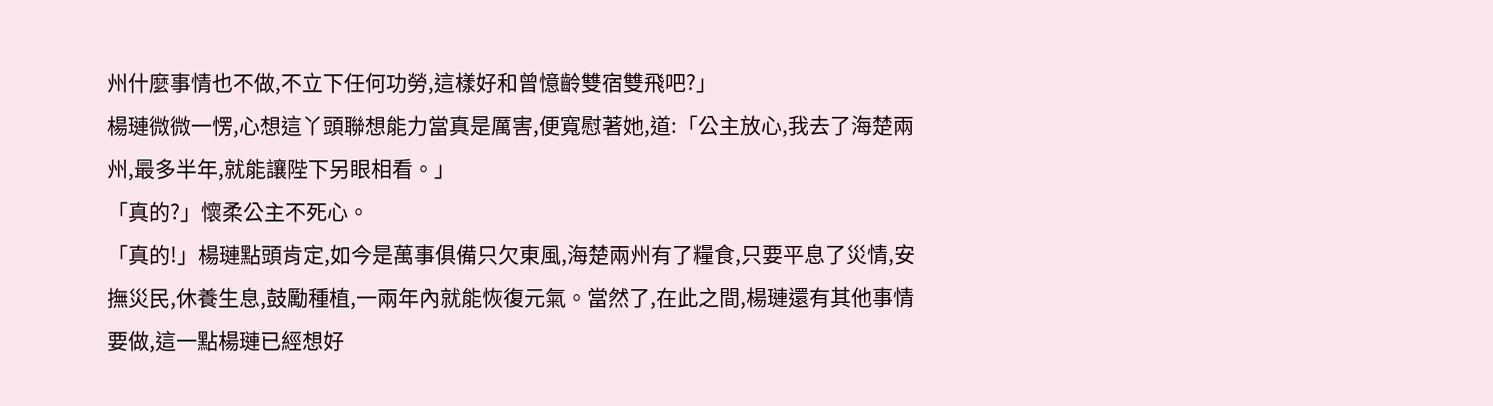州什麼事情也不做,不立下任何功勞,這樣好和曾憶齡雙宿雙飛吧?」
楊璉微微一愣,心想這丫頭聯想能力當真是厲害,便寬慰著她,道:「公主放心,我去了海楚兩州,最多半年,就能讓陛下另眼相看。」
「真的?」懷柔公主不死心。
「真的!」楊璉點頭肯定,如今是萬事俱備只欠東風,海楚兩州有了糧食,只要平息了災情,安撫災民,休養生息,鼓勵種植,一兩年內就能恢復元氣。當然了,在此之間,楊璉還有其他事情要做,這一點楊璉已經想好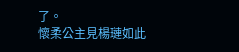了。
懷柔公主見楊璉如此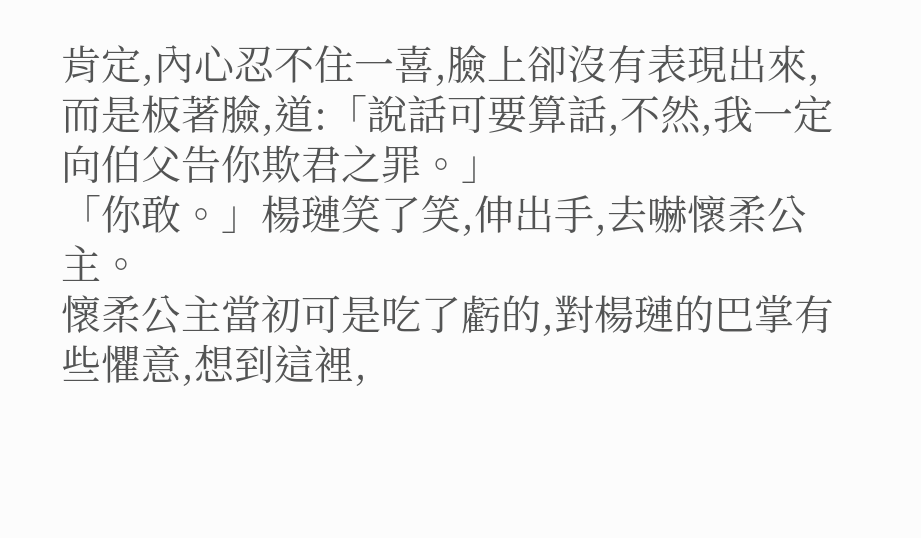肯定,內心忍不住一喜,臉上卻沒有表現出來,而是板著臉,道:「說話可要算話,不然,我一定向伯父告你欺君之罪。」
「你敢。」楊璉笑了笑,伸出手,去嚇懷柔公主。
懷柔公主當初可是吃了虧的,對楊璉的巴掌有些懼意,想到這裡,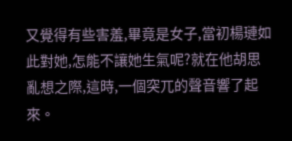又覺得有些害羞,畢竟是女子,當初楊璉如此對她,怎能不讓她生氣呢?就在他胡思亂想之際,這時,一個突兀的聲音響了起來。